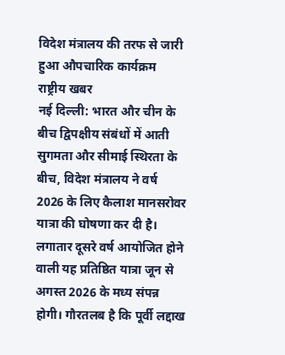विदेश मंत्रालय की तरफ से जारी हुआ औपचारिक कार्यक्रम
राष्ट्रीय खबर
नई दिल्ली: भारत और चीन के बीच द्विपक्षीय संबंधों में आती सुगमता और सीमाई स्थिरता के बीच, विदेश मंत्रालय ने वर्ष 2026 के लिए कैलाश मानसरोवर यात्रा की घोषणा कर दी है। लगातार दूसरे वर्ष आयोजित होने वाली यह प्रतिष्ठित यात्रा जून से अगस्त 2026 के मध्य संपन्न होगी। गौरतलब है कि पूर्वी लद्दाख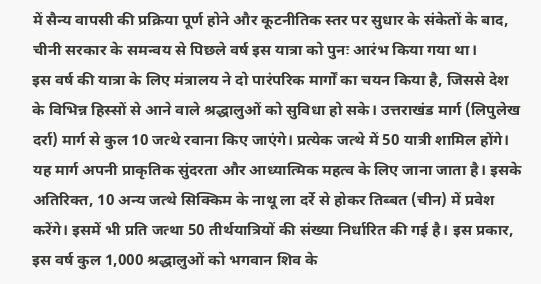में सैन्य वापसी की प्रक्रिया पूर्ण होने और कूटनीतिक स्तर पर सुधार के संकेतों के बाद, चीनी सरकार के समन्वय से पिछले वर्ष इस यात्रा को पुनः आरंभ किया गया था।
इस वर्ष की यात्रा के लिए मंत्रालय ने दो पारंपरिक मार्गों का चयन किया है, जिससे देश के विभिन्न हिस्सों से आने वाले श्रद्धालुओं को सुविधा हो सके। उत्तराखंड मार्ग (लिपुलेख दर्रा) मार्ग से कुल 10 जत्थे रवाना किए जाएंगे। प्रत्येक जत्थे में 50 यात्री शामिल होंगे। यह मार्ग अपनी प्राकृतिक सुंदरता और आध्यात्मिक महत्व के लिए जाना जाता है। इसके अतिरिक्त, 10 अन्य जत्थे सिक्किम के नाथू ला दर्रे से होकर तिब्बत (चीन) में प्रवेश करेंगे। इसमें भी प्रति जत्था 50 तीर्थयात्रियों की संख्या निर्धारित की गई है। इस प्रकार, इस वर्ष कुल 1,000 श्रद्धालुओं को भगवान शिव के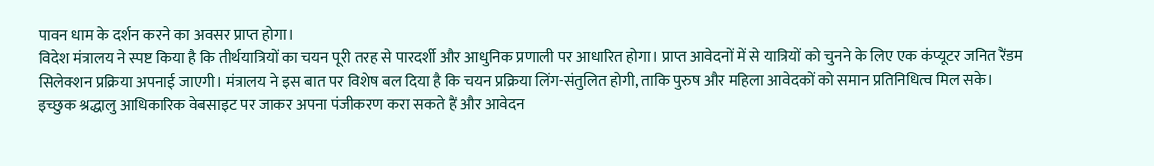पावन धाम के दर्शन करने का अवसर प्राप्त होगा।
विदेश मंत्रालय ने स्पष्ट किया है कि तीर्थयात्रियों का चयन पूरी तरह से पारदर्शी और आधुनिक प्रणाली पर आधारित होगा। प्राप्त आवेदनों में से यात्रियों को चुनने के लिए एक कंप्यूटर जनित रैंडम सिलेक्शन प्रक्रिया अपनाई जाएगी। मंत्रालय ने इस बात पर विशेष बल दिया है कि चयन प्रक्रिया लिंग-संतुलित होगी, ताकि पुरुष और महिला आवेदकों को समान प्रतिनिधित्व मिल सके।
इच्छुक श्रद्धालु आधिकारिक वेबसाइट पर जाकर अपना पंजीकरण करा सकते हैं और आवेदन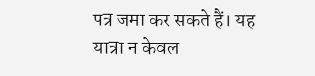पत्र जमा कर सकते हैं। यह यात्रा न केवल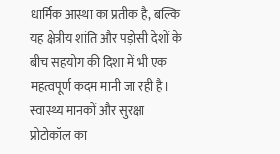धार्मिक आस्था का प्रतीक है, बल्कि यह क्षेत्रीय शांति और पड़ोसी देशों के बीच सहयोग की दिशा में भी एक महत्वपूर्ण कदम मानी जा रही है। स्वास्थ्य मानकों और सुरक्षा प्रोटोकॉल का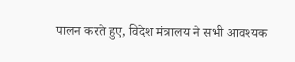पालन करते हुए, विदेश मंत्रालय ने सभी आवश्यक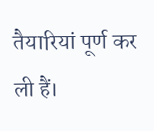तैयारियां पूर्ण कर ली हैं।